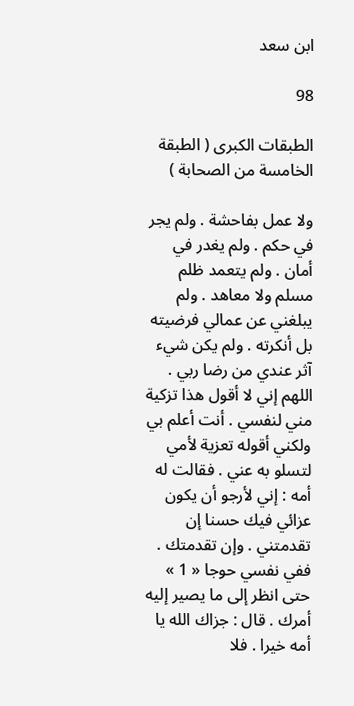ابن سعد

98

الطبقات الكبرى ( الطبقة الخامسة من الصحابة )

ولا عمل بفاحشة . ولم يجر في حكم . ولم يغدر في أمان . ولم يتعمد ظلم مسلم ولا معاهد . ولم يبلغني عن عمالي فرضيته بل أنكرته . ولم يكن شيء آثر عندي من رضا ربي . اللهم إني لا أقول هذا تزكية مني لنفسي . أنت أعلم بي ولكني أقوله تعزية لأمي لتسلو به عني . فقالت له أمه : إني لأرجو أن يكون عزائي فيك حسنا إن تقدمتني . وإن تقدمتك . ففي نفسي حوجا « 1 » حتى انظر إلى ما يصير إليه أمرك . قال : جزاك الله يا أمه خيرا . فلا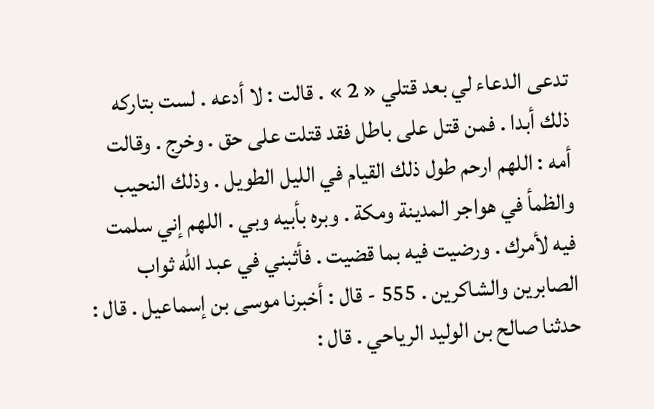تدعى الدعاء لي بعد قتلي « 2 » . قالت : لا أدعه . لست بتاركه ذلك أبدا . فمن قتل على باطل فقد قتلت على حق . وخرج . وقالت أمه : اللهم ارحم طول ذلك القيام في الليل الطويل . وذلك النحيب والظمأ في هواجر المدينة ومكة . وبره بأبيه وبي . اللهم إني سلمت فيه لأمرك . ورضيت فيه بما قضيت . فأثبني في عبد الله ثواب الصابرين والشاكرين . 555 - قال : أخبرنا موسى بن إسماعيل . قال : حدثنا صالح بن الوليد الرياحي . قال :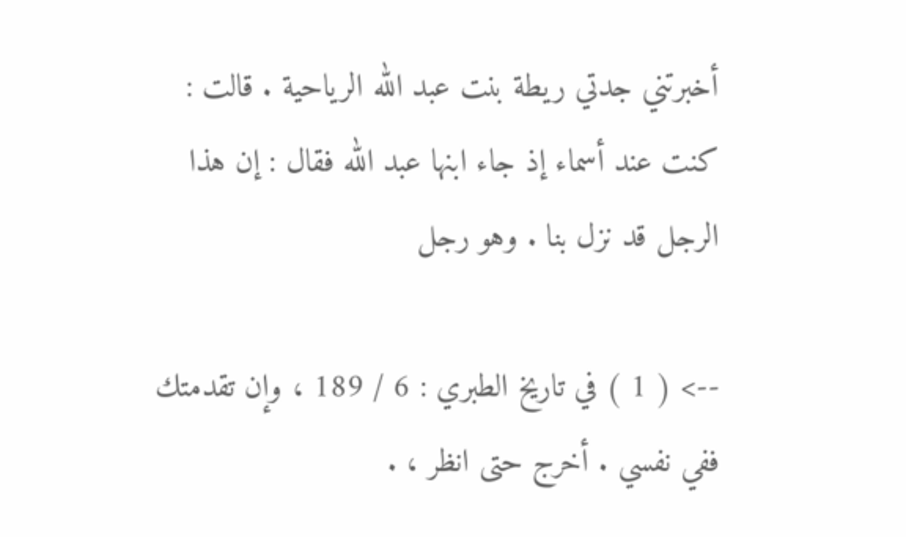أخبرتني جدتي ريطة بنت عبد الله الرياحية . قالت : كنت عند أسماء إذ جاء ابنها عبد الله فقال : إن هذا الرجل قد نزل بنا . وهو رجل

--> ( 1 ) في تاريخ الطبري : 6 / 189 ، وإن تقدمتك ففي نفسي . أخرج حتى انظر ، .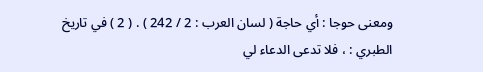ومعنى حوجا : أي حاجة ( لسان العرب : 2 / 242 ) . ( 2 ) في تاريخ الطبري : ، فلا تدعى الدعاء لي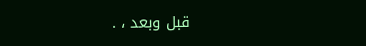قبل وبعد ، .